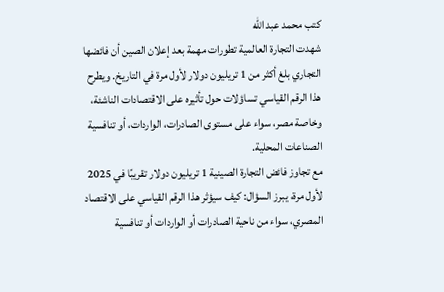كتب محمد عبد الله
شهدت التجارة العالمية تطورات مهمة بعد إعلان الصين أن فائضها التجاري بلغ أكثر من 1 تريليون دولار لأول مرة في التاريخ. ويطرح هذا الرقم القياسي تساؤلات حول تأثيره على الاقتصادات الناشئة، وخاصة مصر، سواء على مستوى الصادرات، الواردات، أو تنافسية الصناعات المحلية.
مع تجاوز فائض التجارة الصينية 1 تريليون دولار تقريبًا في 2025 لأول مرة، يبرز السؤال: كيف سيؤثر هذا الرقم القياسي على الاقتصاد المصري، سواء من ناحية الصادرات أو الواردات أو تنافسية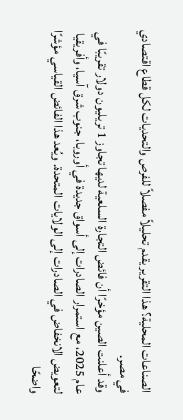الصناعات المحلية؟ هذا التقرير يقدم تحليلاً مفصلاً للفرص والتحديات لكل قطاع اقتصادي في مصر.
وقد أعلنت الصين مؤخرًا أن فائض التجارة السلعية لديها تجاوز 1 تريليون دولار تقريبًا في عام 2025، مع استمرار الصادرات إلى أسواق جديدة في أوروبا، جنوب شرق آسيا، وأفريقيا لتعويض الانخفاض في الصادرات إلى الولايات المتحدة. ويُعد هذا الفائض القياسي مؤشرًا واضحًا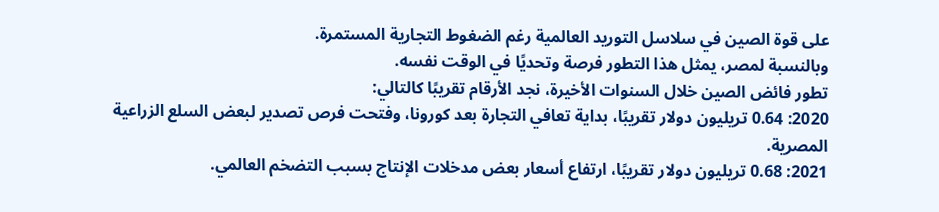على قوة الصين في سلاسل التوريد العالمية رغم الضغوط التجارية المستمرة.
وبالنسبة لمصر، يمثل هذا التطور فرصة وتحديًا في الوقت نفسه.
تطور فائض الصين خلال السنوات الأخيرة، نجد الأرقام تقريبًا كالتالي:
2020: 0.64 تريليون دولار تقريبًا، بداية تعافي التجارة بعد كورونا، وفتحت فرص تصدير لبعض السلع الزراعية المصرية.
2021: 0.68 تريليون دولار تقريبًا، ارتفاع أسعار بعض مدخلات الإنتاج بسبب التضخم العالمي.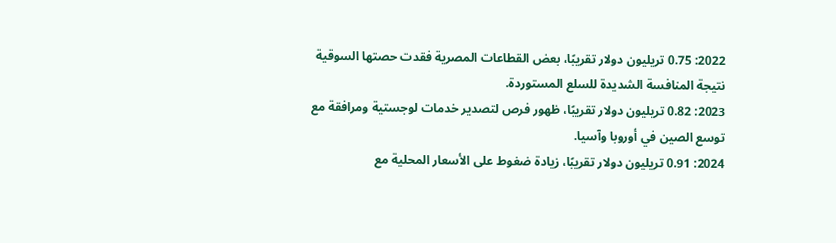2022: 0.75 تريليون دولار تقريبًا، بعض القطاعات المصرية فقدت حصتها السوقية نتيجة المنافسة الشديدة للسلع المستوردة.
2023: 0.82 تريليون دولار تقريبًا، ظهور فرص لتصدير خدمات لوجستية ومرافقة مع توسع الصين في أوروبا وآسيا.
2024: 0.91 تريليون دولار تقريبًا، زيادة ضغوط على الأسعار المحلية مع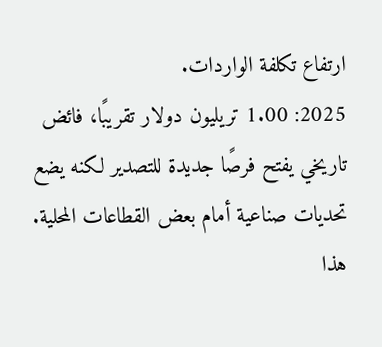ارتفاع تكلفة الواردات.
2025: 1.00 تريليون دولار تقريبًا، فائض تاريخي يفتح فرصًا جديدة للتصدير لكنه يضع تحديات صناعية أمام بعض القطاعات المحلية.
هذا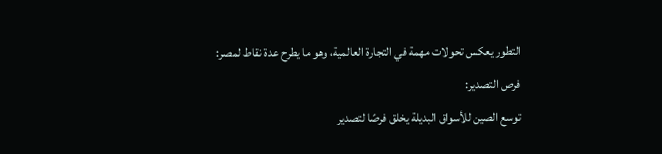التطور يعكس تحولات مهمة في التجارة العالمية، وهو ما يطرح عدة نقاط لمصر:
فرص التصدير:
توسع الصين للأسواق البديلة يخلق فرصًا لتصدير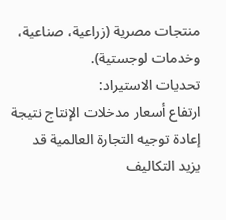منتجات مصرية (زراعية، صناعية، وخدمات لوجستية).
تحديات الاستيراد:
ارتفاع أسعار مدخلات الإنتاج نتيجة إعادة توجيه التجارة العالمية قد يزيد التكاليف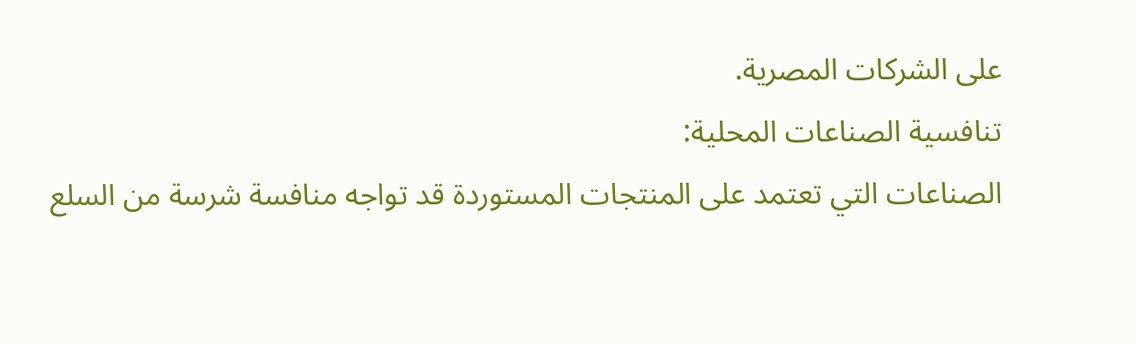على الشركات المصرية.
تنافسية الصناعات المحلية:
الصناعات التي تعتمد على المنتجات المستوردة قد تواجه منافسة شرسة من السلع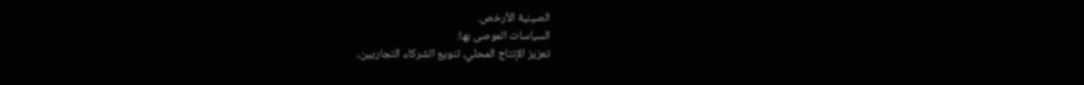الصينية الأرخص.
السياسات الموصى بها:
تعزيز الإنتاج المحلي، تنويع الشركاء التجاريين،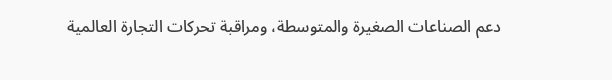دعم الصناعات الصغيرة والمتوسطة، ومراقبة تحركات التجارة العالمية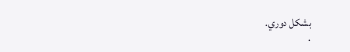بشكل دوري.
.